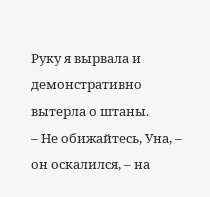Руку я вырвала и демонстративно вытерла о штаны.
– Не обижайтесь, Уна, – он оскалился, – на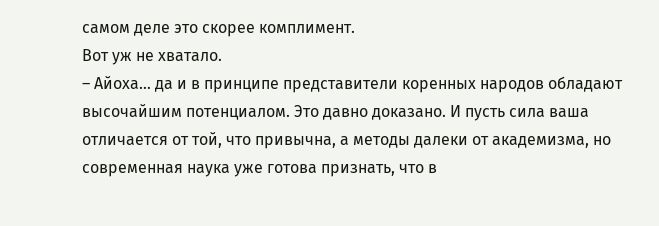самом деле это скорее комплимент.
Вот уж не хватало.
– Айоха… да и в принципе представители коренных народов обладают высочайшим потенциалом. Это давно доказано. И пусть сила ваша отличается от той, что привычна, а методы далеки от академизма, но современная наука уже готова признать, что в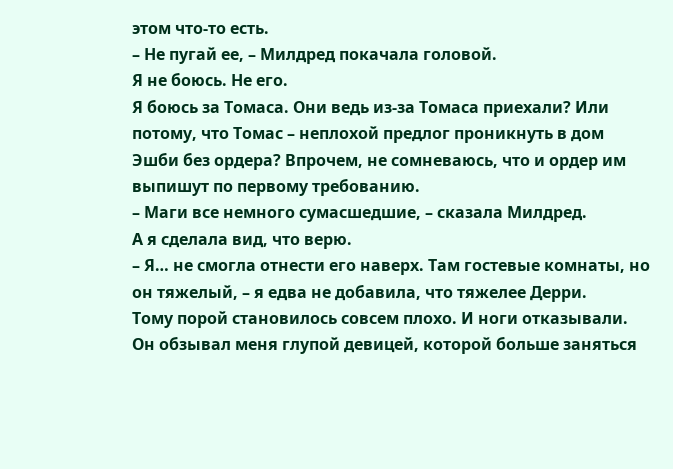этом что-то есть.
– Не пугай ее, – Милдред покачала головой.
Я не боюсь. Не его.
Я боюсь за Томаса. Они ведь из-за Томаса приехали? Или потому, что Томас – неплохой предлог проникнуть в дом Эшби без ордера? Впрочем, не сомневаюсь, что и ордер им выпишут по первому требованию.
– Маги все немного сумасшедшие, – сказала Милдред.
А я сделала вид, что верю.
– Я… не смогла отнести его наверх. Там гостевые комнаты, но он тяжелый, – я едва не добавила, что тяжелее Дерри.
Тому порой становилось совсем плохо. И ноги отказывали.
Он обзывал меня глупой девицей, которой больше заняться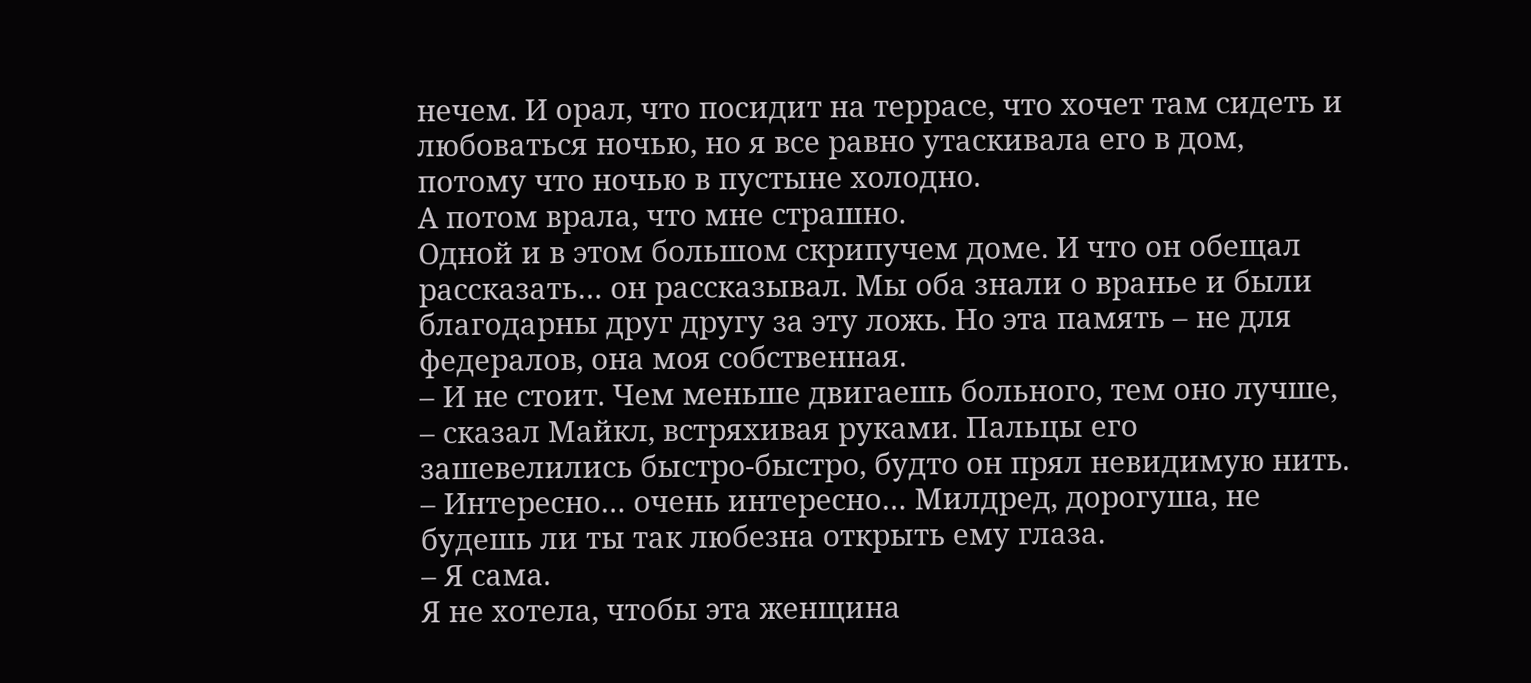нечем. И орал, что посидит на террасе, что хочет там сидеть и любоваться ночью, но я все равно утаскивала его в дом, потому что ночью в пустыне холодно.
А потом врала, что мне страшно.
Одной и в этом большом скрипучем доме. И что он обещал рассказать… он рассказывал. Мы оба знали о вранье и были благодарны друг другу за эту ложь. Но эта память – не для федералов, она моя собственная.
– И не стоит. Чем меньше двигаешь больного, тем оно лучше, – сказал Майкл, встряхивая руками. Пальцы его зашевелились быстро-быстро, будто он прял невидимую нить. – Интересно… очень интересно… Милдред, дорогуша, не будешь ли ты так любезна открыть ему глаза.
– Я сама.
Я не хотела, чтобы эта женщина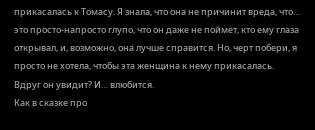прикасалась к Томасу. Я знала, что она не причинит вреда, что… это просто-напросто глупо, что он даже не поймет, кто ему глаза открывал, и, возможно, она лучше справится. Но, черт побери, я просто не хотела, чтобы эта женщина к нему прикасалась.
Вдруг он увидит? И… влюбится.
Как в сказке про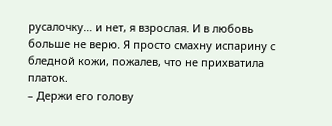русалочку… и нет, я взрослая. И в любовь больше не верю. Я просто смахну испарину с бледной кожи, пожалев, что не прихватила платок.
– Держи его голову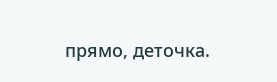прямо, деточка.